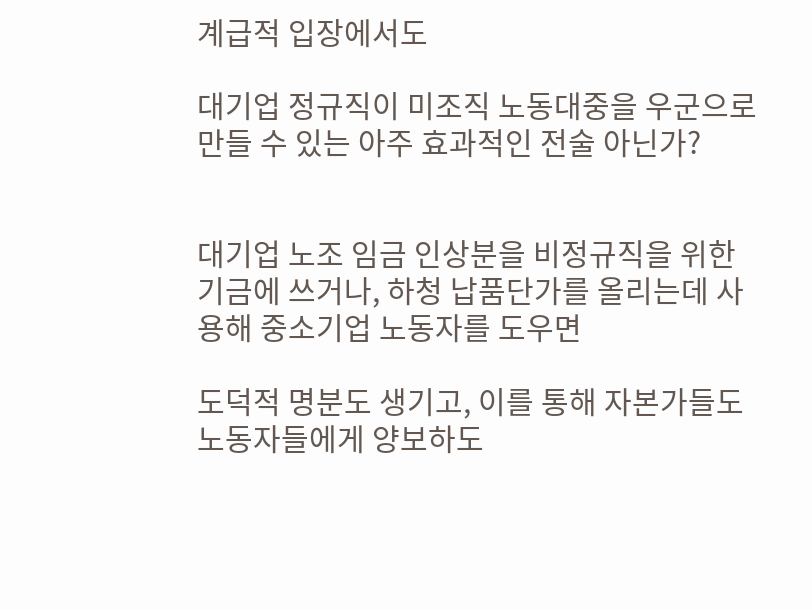계급적 입장에서도

대기업 정규직이 미조직 노동대중을 우군으로 만들 수 있는 아주 효과적인 전술 아닌가?


대기업 노조 임금 인상분을 비정규직을 위한 기금에 쓰거나, 하청 납품단가를 올리는데 사용해 중소기업 노동자를 도우면

도덕적 명분도 생기고, 이를 통해 자본가들도 노동자들에게 양보하도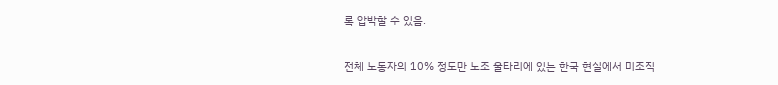록 압박할 수 있음.


전체 노동자의 10% 정도만 노조 울타리에 있는 한국 현실에서 미조직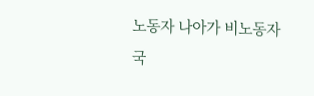노동자 나아가 비노동자 국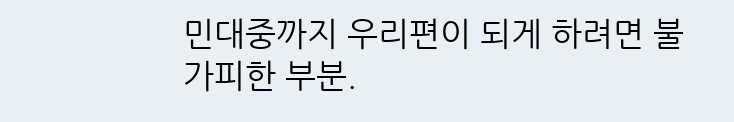민대중까지 우리편이 되게 하려면 불가피한 부분.